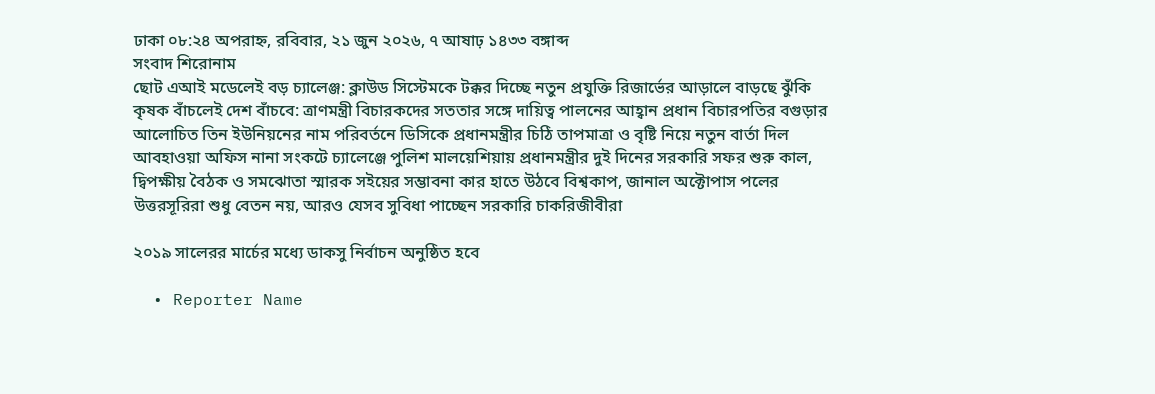ঢাকা ০৮:২৪ অপরাহ্ন, রবিবার, ২১ জুন ২০২৬, ৭ আষাঢ় ১৪৩৩ বঙ্গাব্দ
সংবাদ শিরোনাম
ছোট এআই মডেলেই বড় চ্যালেঞ্জ: ক্লাউড সিস্টেমকে টক্কর দিচ্ছে নতুন প্রযুক্তি রিজার্ভের আড়ালে বাড়ছে ঝুঁকি কৃষক বাঁচলেই দেশ বাঁচবে: ত্রাণমন্ত্রী বিচারকদের সততার সঙ্গে দায়িত্ব পালনের আহ্বান প্রধান বিচারপতির বগুড়ার আলোচিত তিন ইউনিয়নের নাম পরিবর্তনে ডিসিকে প্রধানমন্ত্রীর চিঠি তাপমাত্রা ও বৃষ্টি নিয়ে নতুন বার্তা দিল আবহাওয়া অফিস নানা সংকটে চ্যালেঞ্জে পুলিশ মালয়েশিয়ায় প্রধানমন্ত্রীর দুই দিনের সরকারি সফর শুরু কাল, দ্বিপক্ষীয় বৈঠক ও সমঝোতা স্মারক সইয়ের সম্ভাবনা কার হাতে উঠবে বিশ্বকাপ, জানাল অক্টোপাস পলের উত্তরসূরিরা শুধু বেতন নয়, আরও যেসব সুবিধা পাচ্ছেন সরকারি চাকরিজীবীরা

২০১৯ সালেরর মার্চের মধ্যে ডাকসু নির্বাচন অনুষ্ঠিত হবে

  • Reporter Name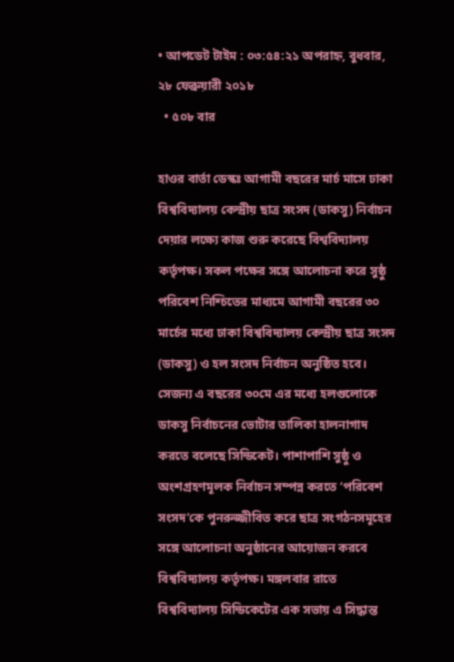• আপডেট টাইম : ০৩:৫৪:২১ অপরাহ্ন, বুধবার, ২৮ ফেব্রুয়ারী ২০১৮
  • ৫০৮ বার

হাওর বার্তা ডেস্কঃ আগামী বছরের মার্চ মাসে ঢাকা বিশ্ববিদ্যালয় কেন্দ্রীয় ছাত্র সংসদ (ডাকসু) নির্বাচন দেয়ার লক্ষ্যে কাজ শুরু করেছে বিশ্ববিদ্যালয় কর্তৃপক্ষ। সকল পক্ষের সঙ্গে আলোচনা করে সুষ্ঠু পরিবেশ নিশ্চিতের মাধ্যমে আগামী বছরের ৩০ মার্চের মধ্যে ঢাকা বিশ্ববিদ্যালয় কেন্দ্রীয় ছাত্র সংসদ (ডাকসু) ও হল সংসদ নির্বাচন অনুষ্ঠিত হবে। সেজন্য এ বছরের ৩০মে এর মধ্যে হলগুলোকে ডাকসু নির্বাচনের ভোটার তালিকা হালনাগাদ করতে বলেছে সিন্ডিকেট। পাশাপাশি সুষ্ঠু ও অংশগ্রহণমূলক নির্বাচন সম্পন্ন করতে ‘পরিবেশ সংসদ’কে পুনরুজ্জীবিত করে ছাত্র সংগঠনসমূহের সঙ্গে আলোচনা অনুষ্ঠানের আয়োজন করবে বিশ্ববিদ্যালয় কর্তৃপক্ষ। মঙ্গলবার রাতে বিশ্ববিদ্যালয় সিন্ডিকেটের এক সভায় এ সিদ্ধান্ত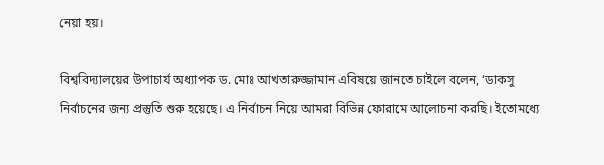নেয়া হয়।

বিশ্ববিদ্যালয়ের উপাচার্য অধ্যাপক ড. মোঃ আখতারুজ্জামান এবিষয়ে জানতে চাইলে বলেন, ‘ডাকসু নির্বাচনের জন্য প্রস্তুতি শুরু হয়েছে। এ নির্বাচন নিয়ে আমরা বিভিন্ন ফোরামে আলোচনা করছি। ইতোমধ্যে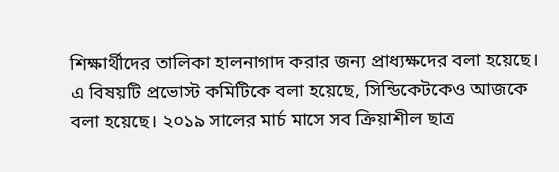শিক্ষার্থীদের তালিকা হালনাগাদ করার জন্য প্রাধ্যক্ষদের বলা হয়েছে। এ বিষয়টি প্রভোস্ট কমিটিকে বলা হয়েছে, সিন্ডিকেটকেও আজকে বলা হয়েছে। ২০১৯ সালের মার্চ মাসে সব ক্রিয়াশীল ছাত্র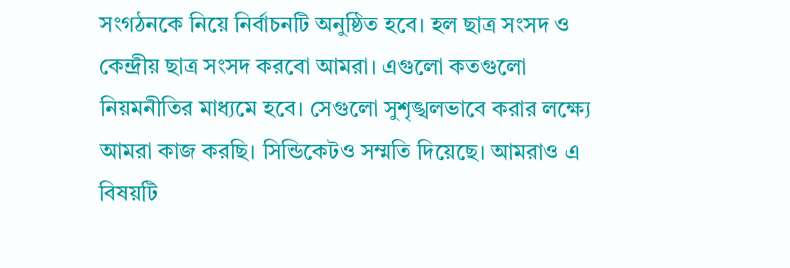সংগঠনকে নিয়ে নির্বাচনটি অনুষ্ঠিত হবে। হল ছাত্র সংসদ ও কেন্দ্রীয় ছাত্র সংসদ করবো আমরা। এগুলো কতগুলো নিয়মনীতির মাধ্যমে হবে। সেগুলো সুশৃঙ্খলভাবে করার লক্ষ্যে আমরা কাজ করছি। সিন্ডিকেটও সম্মতি দিয়েছে। আমরাও এ বিষয়টি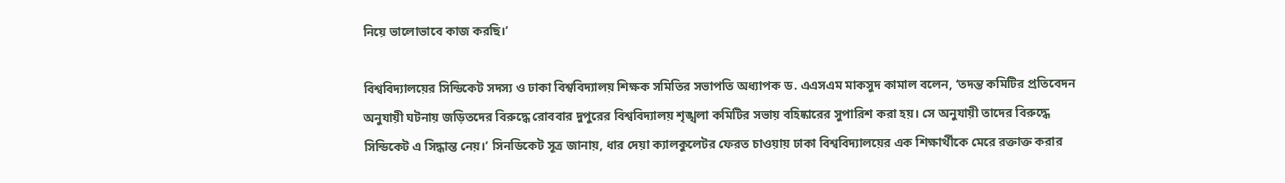নিয়ে ভালোভাবে কাজ করছি।’

বিশ্ববিদ্যালয়ের সিন্ডিকেট সদস্য ও ঢাকা বিশ্ববিদ্যালয় শিক্ষক সমিতির সভাপতি অধ্যাপক ড. এএসএম মাকসুদ কামাল বলেন, ‘তদন্ত কমিটির প্রতিবেদন অনুযায়ী ঘটনায় জড়িতদের বিরুদ্ধে রোববার দুপুরের বিশ্ববিদ্যালয় শৃঙ্খলা কমিটির সভায় বহিষ্কারের সুপারিশ করা হয়। সে অনুযায়ী তাদের বিরুদ্ধে সিন্ডিকেট এ সিদ্ধান্ত নেয়।’ সিনডিকেট সূত্র জানায়, ধার দেয়া ক্যালকুলেটর ফেরত চাওয়ায় ঢাকা বিশ্ববিদ্যালয়ের এক শিক্ষার্থীকে মেরে রক্তাক্ত করার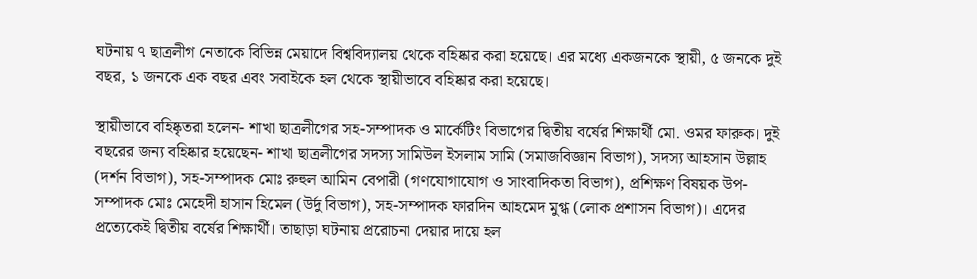ঘটনায় ৭ ছাত্রলীগ নেতাকে বিভিন্ন মেয়াদে বিশ্ববিদ্যালয় থেকে বহিষ্কার করা হয়েছে। এর মধ্যে একজনকে স্থায়ী, ৫ জনকে দুই বছর, ১ জনকে এক বছর এবং সবাইকে হল থেকে স্থায়ীভাবে বহিষ্কার করা হয়েছে।

স্থায়ীভাবে বহিষ্কৃতরা হলেন- শাখা ছাত্রলীগের সহ-সম্পাদক ও মার্কেটিং বিভাগের দ্বিতীয় বর্ষের শিক্ষার্থী মো. ওমর ফারুক। দুই বছরের জন্য বহিষ্কার হয়েছেন- শাখা ছাত্রলীগের সদস্য সামিউল ইসলাম সামি (সমাজবিজ্ঞান বিভাগ), সদস্য আহসান উল্লাহ (দর্শন বিভাগ), সহ-সম্পাদক মোঃ রুহুল আমিন বেপারী (গণযোগাযোগ ও সাংবাদিকতা বিভাগ), প্রশিক্ষণ বিষয়ক উপ-সম্পাদক মোঃ মেহেদী হাসান হিমেল (উর্দু বিভাগ), সহ-সম্পাদক ফারদিন আহমেদ মুগ্ধ (লোক প্রশাসন বিভাগ)। এদের প্রত্যেকেই দ্বিতীয় বর্ষের শিক্ষার্থী। তাছাড়া ঘটনায় প্ররোচনা দেয়ার দায়ে হল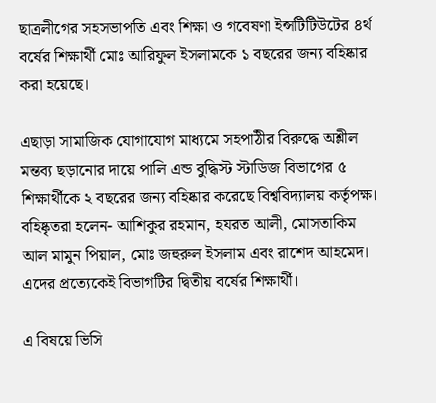ছাত্রলীগের সহসভাপতি এবং শিক্ষা ও গবেষণা ইন্সটিটিউটের ৪র্থ বর্ষের শিক্ষার্থী মোঃ আরিফুল ইসলামকে ১ বছরের জন্য বহিষ্কার করা হয়েছে।

এছাড়া সামাজিক যোগাযোগ মাধ্যমে সহপাঠীর বিরুদ্ধে অশ্লীল মন্তব্য ছড়ানোর দায়ে পালি এন্ড বুদ্ধিস্ট স্টাডিজ বিভাগের ৫ শিক্ষার্থীকে ২ বছরের জন্য বহিষ্কার করেছে বিশ্ববিদ্যালয় কর্তৃপক্ষ। বহিষ্কৃতরা হলেন- আশিকুর রহমান, হযরত আলী, মোসতাকিম আল মামুন পিয়াল, মোঃ জহুরুল ইসলাম এবং রাশেদ আহমেদ। এদের প্রত্যেকেই বিভাগটির দ্বিতীয় বর্ষের শিক্ষার্থী।

এ বিষয়ে ভিসি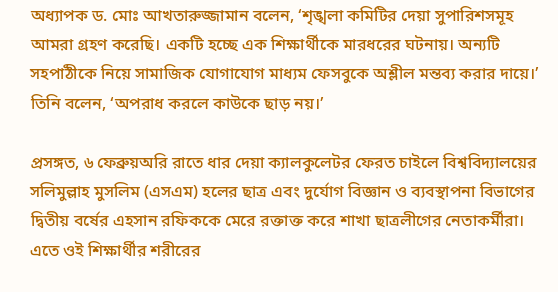অধ্যাপক ড. মোঃ আখতারুজ্জামান বলেন, ‘শৃঙ্খলা কমিটির দেয়া সুপারিশসমূহ আমরা গ্রহণ করেছি। একটি হচ্ছে এক শিক্ষার্থীকে মারধরের ঘটনায়। অন্যটি সহপাঠীকে নিয়ে সামাজিক যোগাযোগ মাধ্যম ফেসবুকে অশ্লীল মন্তব্য করার দায়ে।’ তিনি বলেন, ‘অপরাধ করলে কাউকে ছাড় নয়।’

প্রসঙ্গত, ৬ ফেব্রুয়অরি রাতে ধার দেয়া ক্যালকুলেটর ফেরত চাইলে বিশ্ববিদ্যালয়ের সলিমুল্লাহ মুসলিম (এসএম) হলের ছাত্র এবং দুর্যোগ বিজ্ঞান ও ব্যবস্থাপনা বিভাগের দ্বিতীয় বর্ষের এহসান রফিককে মেরে রক্তাক্ত করে শাখা ছাত্রলীগের নেতাকর্মীরা। এতে ওই শিক্ষার্থীর শরীরের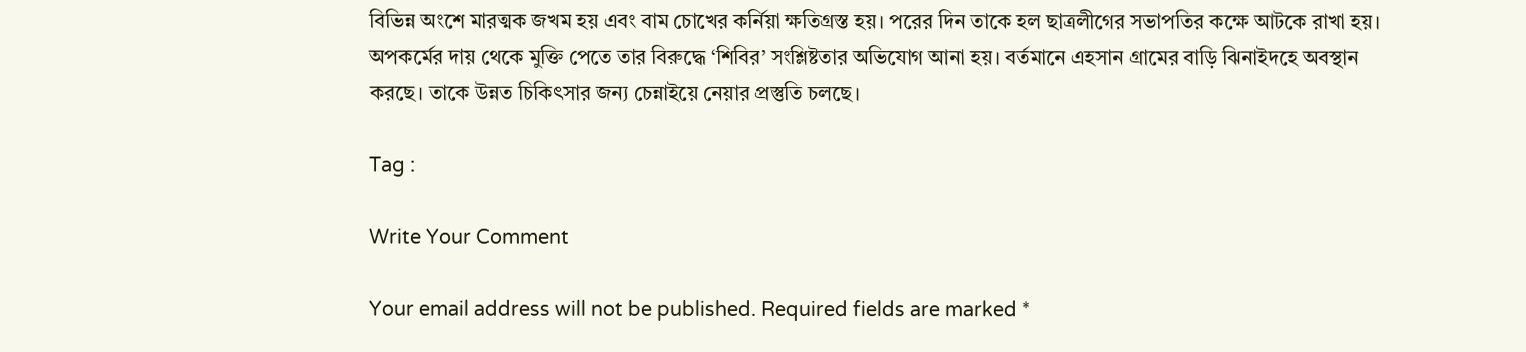বিভিন্ন অংশে মারত্মক জখম হয় এবং বাম চোখের কর্নিয়া ক্ষতিগ্রস্ত হয়। পরের দিন তাকে হল ছাত্রলীগের সভাপতির কক্ষে আটকে রাখা হয়। অপকর্মের দায় থেকে মুক্তি পেতে তার বিরুদ্ধে ‘শিবির’ সংশ্লিষ্টতার অভিযোগ আনা হয়। বর্তমানে এহসান গ্রামের বাড়ি ঝিনাইদহে অবস্থান করছে। তাকে উন্নত চিকিৎসার জন্য চেন্নাইয়ে নেয়ার প্রস্তুতি চলছে।

Tag :

Write Your Comment

Your email address will not be published. Required fields are marked *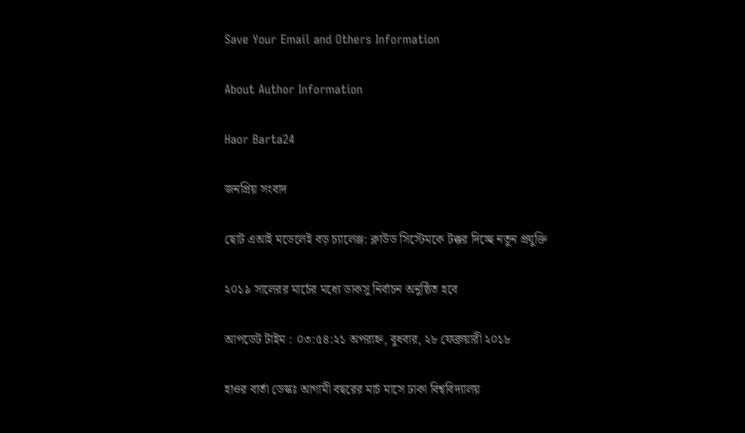Save Your Email and Others Information

About Author Information

Haor Barta24

জনপ্রিয় সংবাদ

ছোট এআই মডেলেই বড় চ্যালেঞ্জ: ক্লাউড সিস্টেমকে টক্কর দিচ্ছে নতুন প্রযুক্তি

২০১৯ সালেরর মার্চের মধ্যে ডাকসু নির্বাচন অনুষ্ঠিত হবে

আপডেট টাইম : ০৩:৫৪:২১ অপরাহ্ন, বুধবার, ২৮ ফেব্রুয়ারী ২০১৮

হাওর বার্তা ডেস্কঃ আগামী বছরের মার্চ মাসে ঢাকা বিশ্ববিদ্যালয়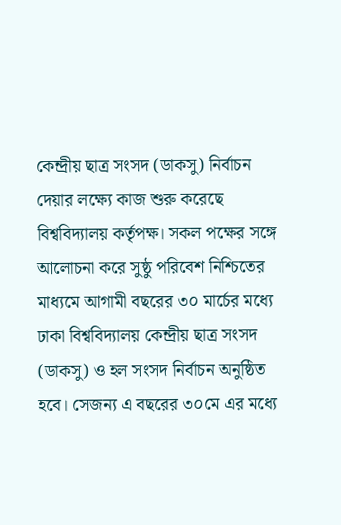কেন্দ্রীয় ছাত্র সংসদ (ডাকসু) নির্বাচন দেয়ার লক্ষ্যে কাজ শুরু করেছে বিশ্ববিদ্যালয় কর্তৃপক্ষ। সকল পক্ষের সঙ্গে আলোচনা করে সুষ্ঠু পরিবেশ নিশ্চিতের মাধ্যমে আগামী বছরের ৩০ মার্চের মধ্যে ঢাকা বিশ্ববিদ্যালয় কেন্দ্রীয় ছাত্র সংসদ (ডাকসু) ও হল সংসদ নির্বাচন অনুষ্ঠিত হবে। সেজন্য এ বছরের ৩০মে এর মধ্যে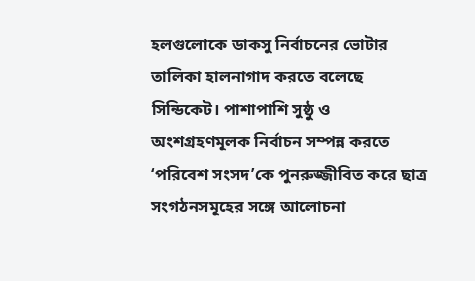হলগুলোকে ডাকসু নির্বাচনের ভোটার তালিকা হালনাগাদ করতে বলেছে সিন্ডিকেট। পাশাপাশি সুষ্ঠু ও অংশগ্রহণমূলক নির্বাচন সম্পন্ন করতে ‘পরিবেশ সংসদ’কে পুনরুজ্জীবিত করে ছাত্র সংগঠনসমূহের সঙ্গে আলোচনা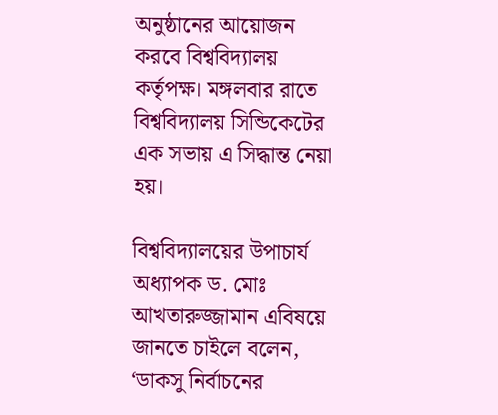অনুষ্ঠানের আয়োজন করবে বিশ্ববিদ্যালয় কর্তৃপক্ষ। মঙ্গলবার রাতে বিশ্ববিদ্যালয় সিন্ডিকেটের এক সভায় এ সিদ্ধান্ত নেয়া হয়।

বিশ্ববিদ্যালয়ের উপাচার্য অধ্যাপক ড. মোঃ আখতারুজ্জামান এবিষয়ে জানতে চাইলে বলেন, ‘ডাকসু নির্বাচনের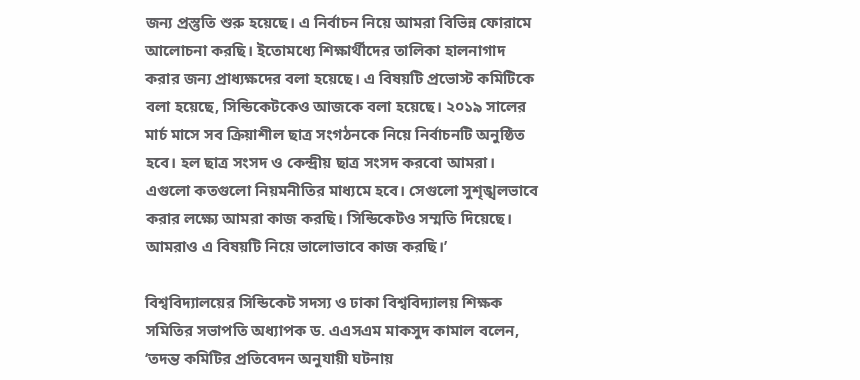জন্য প্রস্তুতি শুরু হয়েছে। এ নির্বাচন নিয়ে আমরা বিভিন্ন ফোরামে আলোচনা করছি। ইতোমধ্যে শিক্ষার্থীদের তালিকা হালনাগাদ করার জন্য প্রাধ্যক্ষদের বলা হয়েছে। এ বিষয়টি প্রভোস্ট কমিটিকে বলা হয়েছে, সিন্ডিকেটকেও আজকে বলা হয়েছে। ২০১৯ সালের মার্চ মাসে সব ক্রিয়াশীল ছাত্র সংগঠনকে নিয়ে নির্বাচনটি অনুষ্ঠিত হবে। হল ছাত্র সংসদ ও কেন্দ্রীয় ছাত্র সংসদ করবো আমরা। এগুলো কতগুলো নিয়মনীতির মাধ্যমে হবে। সেগুলো সুশৃঙ্খলভাবে করার লক্ষ্যে আমরা কাজ করছি। সিন্ডিকেটও সম্মতি দিয়েছে। আমরাও এ বিষয়টি নিয়ে ভালোভাবে কাজ করছি।’

বিশ্ববিদ্যালয়ের সিন্ডিকেট সদস্য ও ঢাকা বিশ্ববিদ্যালয় শিক্ষক সমিতির সভাপতি অধ্যাপক ড. এএসএম মাকসুদ কামাল বলেন, ‘তদন্ত কমিটির প্রতিবেদন অনুযায়ী ঘটনায়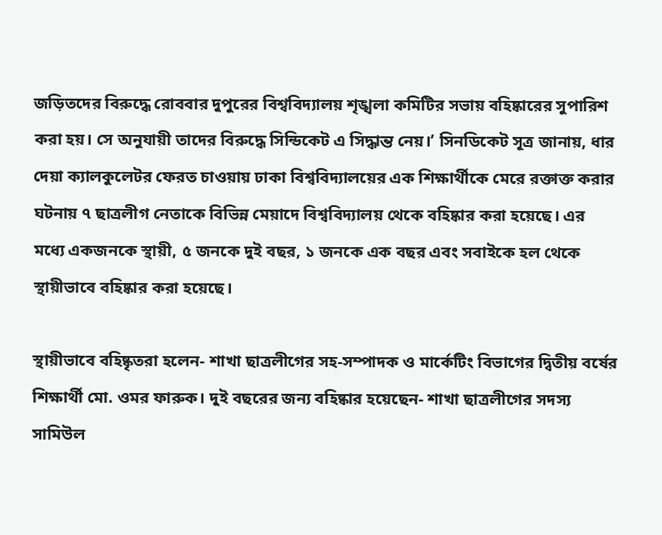জড়িতদের বিরুদ্ধে রোববার দুপুরের বিশ্ববিদ্যালয় শৃঙ্খলা কমিটির সভায় বহিষ্কারের সুপারিশ করা হয়। সে অনুযায়ী তাদের বিরুদ্ধে সিন্ডিকেট এ সিদ্ধান্ত নেয়।’ সিনডিকেট সূত্র জানায়, ধার দেয়া ক্যালকুলেটর ফেরত চাওয়ায় ঢাকা বিশ্ববিদ্যালয়ের এক শিক্ষার্থীকে মেরে রক্তাক্ত করার ঘটনায় ৭ ছাত্রলীগ নেতাকে বিভিন্ন মেয়াদে বিশ্ববিদ্যালয় থেকে বহিষ্কার করা হয়েছে। এর মধ্যে একজনকে স্থায়ী, ৫ জনকে দুই বছর, ১ জনকে এক বছর এবং সবাইকে হল থেকে স্থায়ীভাবে বহিষ্কার করা হয়েছে।

স্থায়ীভাবে বহিষ্কৃতরা হলেন- শাখা ছাত্রলীগের সহ-সম্পাদক ও মার্কেটিং বিভাগের দ্বিতীয় বর্ষের শিক্ষার্থী মো. ওমর ফারুক। দুই বছরের জন্য বহিষ্কার হয়েছেন- শাখা ছাত্রলীগের সদস্য সামিউল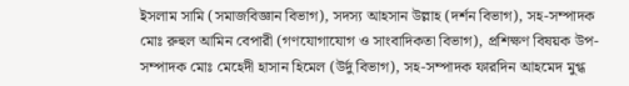ইসলাম সামি (সমাজবিজ্ঞান বিভাগ), সদস্য আহসান উল্লাহ (দর্শন বিভাগ), সহ-সম্পাদক মোঃ রুহুল আমিন বেপারী (গণযোগাযোগ ও সাংবাদিকতা বিভাগ), প্রশিক্ষণ বিষয়ক উপ-সম্পাদক মোঃ মেহেদী হাসান হিমেল (উর্দু বিভাগ), সহ-সম্পাদক ফারদিন আহমেদ মুগ্ধ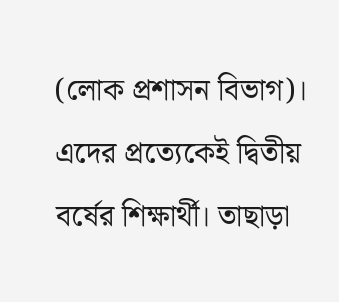(লোক প্রশাসন বিভাগ)। এদের প্রত্যেকেই দ্বিতীয় বর্ষের শিক্ষার্থী। তাছাড়া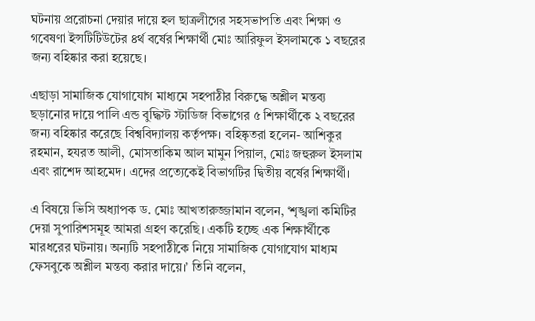ঘটনায় প্ররোচনা দেয়ার দায়ে হল ছাত্রলীগের সহসভাপতি এবং শিক্ষা ও গবেষণা ইন্সটিটিউটের ৪র্থ বর্ষের শিক্ষার্থী মোঃ আরিফুল ইসলামকে ১ বছরের জন্য বহিষ্কার করা হয়েছে।

এছাড়া সামাজিক যোগাযোগ মাধ্যমে সহপাঠীর বিরুদ্ধে অশ্লীল মন্তব্য ছড়ানোর দায়ে পালি এন্ড বুদ্ধিস্ট স্টাডিজ বিভাগের ৫ শিক্ষার্থীকে ২ বছরের জন্য বহিষ্কার করেছে বিশ্ববিদ্যালয় কর্তৃপক্ষ। বহিষ্কৃতরা হলেন- আশিকুর রহমান, হযরত আলী, মোসতাকিম আল মামুন পিয়াল, মোঃ জহুরুল ইসলাম এবং রাশেদ আহমেদ। এদের প্রত্যেকেই বিভাগটির দ্বিতীয় বর্ষের শিক্ষার্থী।

এ বিষয়ে ভিসি অধ্যাপক ড. মোঃ আখতারুজ্জামান বলেন, ‘শৃঙ্খলা কমিটির দেয়া সুপারিশসমূহ আমরা গ্রহণ করেছি। একটি হচ্ছে এক শিক্ষার্থীকে মারধরের ঘটনায়। অন্যটি সহপাঠীকে নিয়ে সামাজিক যোগাযোগ মাধ্যম ফেসবুকে অশ্লীল মন্তব্য করার দায়ে।’ তিনি বলেন,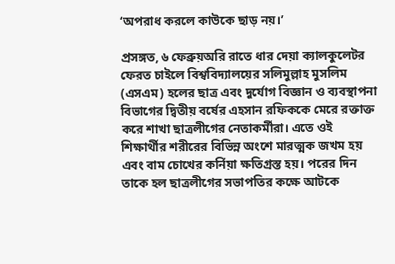‘অপরাধ করলে কাউকে ছাড় নয়।’

প্রসঙ্গত, ৬ ফেব্রুয়অরি রাতে ধার দেয়া ক্যালকুলেটর ফেরত চাইলে বিশ্ববিদ্যালয়ের সলিমুল্লাহ মুসলিম (এসএম) হলের ছাত্র এবং দুর্যোগ বিজ্ঞান ও ব্যবস্থাপনা বিভাগের দ্বিতীয় বর্ষের এহসান রফিককে মেরে রক্তাক্ত করে শাখা ছাত্রলীগের নেতাকর্মীরা। এতে ওই শিক্ষার্থীর শরীরের বিভিন্ন অংশে মারত্মক জখম হয় এবং বাম চোখের কর্নিয়া ক্ষতিগ্রস্ত হয়। পরের দিন তাকে হল ছাত্রলীগের সভাপতির কক্ষে আটকে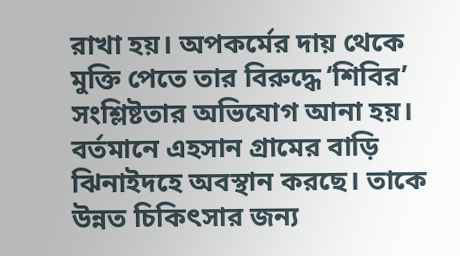রাখা হয়। অপকর্মের দায় থেকে মুক্তি পেতে তার বিরুদ্ধে ‘শিবির’ সংশ্লিষ্টতার অভিযোগ আনা হয়। বর্তমানে এহসান গ্রামের বাড়ি ঝিনাইদহে অবস্থান করছে। তাকে উন্নত চিকিৎসার জন্য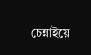চেন্নাইয়ে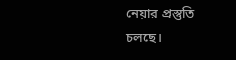নেয়ার প্রস্তুতি চলছে।